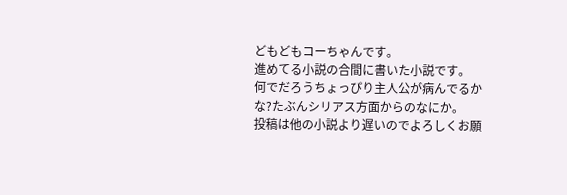どもどもコーちゃんです。
進めてる小説の合間に書いた小説です。
何でだろうちょっぴり主人公が病んでるかな?たぶんシリアス方面からのなにか。
投稿は他の小説より遅いのでよろしくお願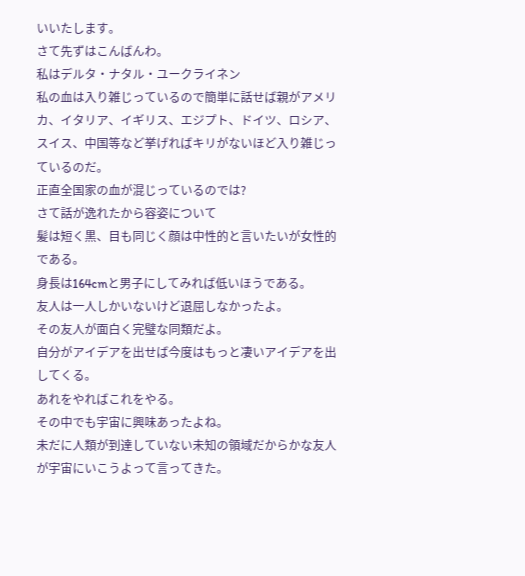いいたします。
さて先ずはこんばんわ。
私はデルタ・ナタル・ユークライネン
私の血は入り雑じっているので簡単に話せば親がアメリカ、イタリア、イギリス、エジプト、ドイツ、ロシア、スイス、中国等など挙げればキリがないほど入り雑じっているのだ。
正直全国家の血が混じっているのでは?
さて話が逸れたから容姿について
髪は短く黒、目も同じく顔は中性的と言いたいが女性的である。
身長は164cmと男子にしてみれば低いほうである。
友人は一人しかいないけど退屈しなかったよ。
その友人が面白く完璧な同類だよ。
自分がアイデアを出せば今度はもっと凄いアイデアを出してくる。
あれをやればこれをやる。
その中でも宇宙に興味あったよね。
未だに人類が到達していない未知の領域だからかな友人が宇宙にいこうよって言ってきた。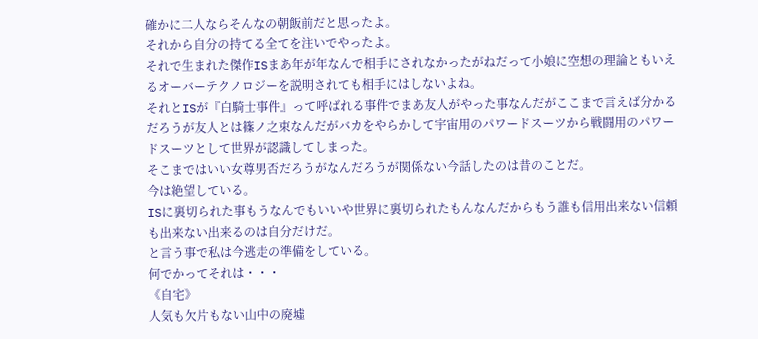確かに二人ならそんなの朝飯前だと思ったよ。
それから自分の持てる全てを注いでやったよ。
それで生まれた傑作ISまあ年が年なんで相手にされなかったがねだって小娘に空想の理論ともいえるオーバーテクノロジーを説明されても相手にはしないよね。
それとISが『白騎士事件』って呼ばれる事件でまあ友人がやった事なんだがここまで言えば分かるだろうが友人とは篠ノ之束なんだがバカをやらかして宇宙用のパワードスーツから戦闘用のパワードスーツとして世界が認識してしまった。
そこまではいい女尊男否だろうがなんだろうが関係ない今話したのは昔のことだ。
今は絶望している。
ISに裏切られた事もうなんでもいいや世界に裏切られたもんなんだからもう誰も信用出来ない信頼も出来ない出来るのは自分だけだ。
と言う事で私は今逃走の準備をしている。
何でかってそれは・・・
《自宅》
人気も欠片もない山中の廃墟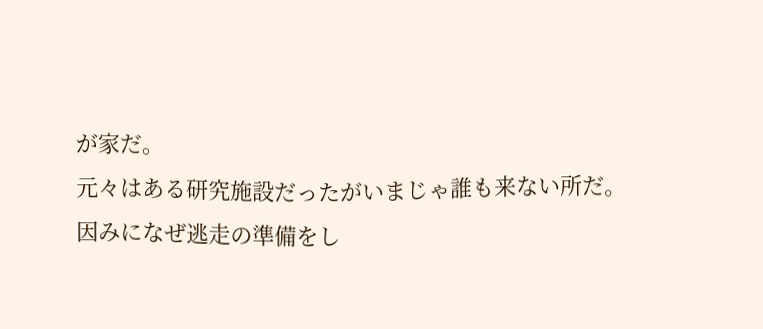が家だ。
元々はある研究施設だったがいまじゃ誰も来ない所だ。
因みになぜ逃走の準備をし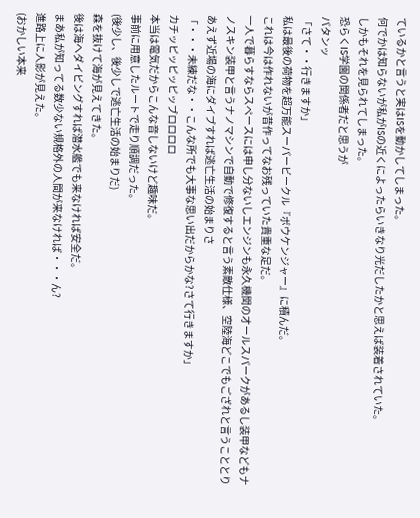ているかと言うと実はISを動かしてしまった。
何でかは知らないが私がISの近くによったらいきなり光だしたかと思えば装着されていた。
しかもそれを見られてしまった。
恐らくIS学園の関係者だと思うが
パタンッ
「さて・・行きますか」
私は最後の荷物を超万能スーパービークル『ボウケンジャー』に積んだ。
これは今は作れないが昔作ってなお残っていた貴重な足だ。
一人で暮らすならスペースには申し分ないしエンジンも永久機関のオールスパークがあるし装甲などもナノスキン装甲と言うナノマシンで自動で修復すると言う素敵仕様、空陸海どこでもござれと言うこととりあえず近場の海にダイブすれば逃亡生活の始まりさ
「・・・未練だな・・こんな所でも大事な思い出だからかな?さて行きますか」
カチッピッピッピッブロロロロ
本当は電気だからこんな音しないけど趣味だ。
事前に用意したルートで走り順調だった。
(後少し、後少しで逃亡生活の始まりだ)
森を抜けて海が見えてきた。
後は海へダイビングすれば潜水艦でも来なければ安全だ。
まあ私が知ってる数少ない規格外の人間が来なければ・・・ん?
進路上に人影が見えた。
(おかしい本来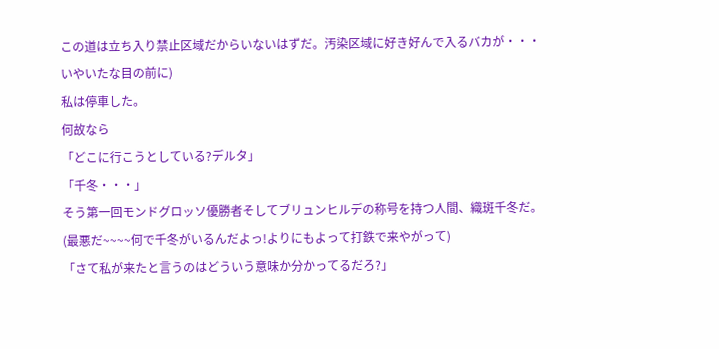この道は立ち入り禁止区域だからいないはずだ。汚染区域に好き好んで入るバカが・・・いやいたな目の前に)
私は停車した。
何故なら
「どこに行こうとしている?デルタ」
「千冬・・・」
そう第一回モンドグロッソ優勝者そしてブリュンヒルデの称号を持つ人間、織斑千冬だ。
(最悪だ~~~~何で千冬がいるんだよっ!よりにもよって打鉄で来やがって)
「さて私が来たと言うのはどういう意味か分かってるだろ?」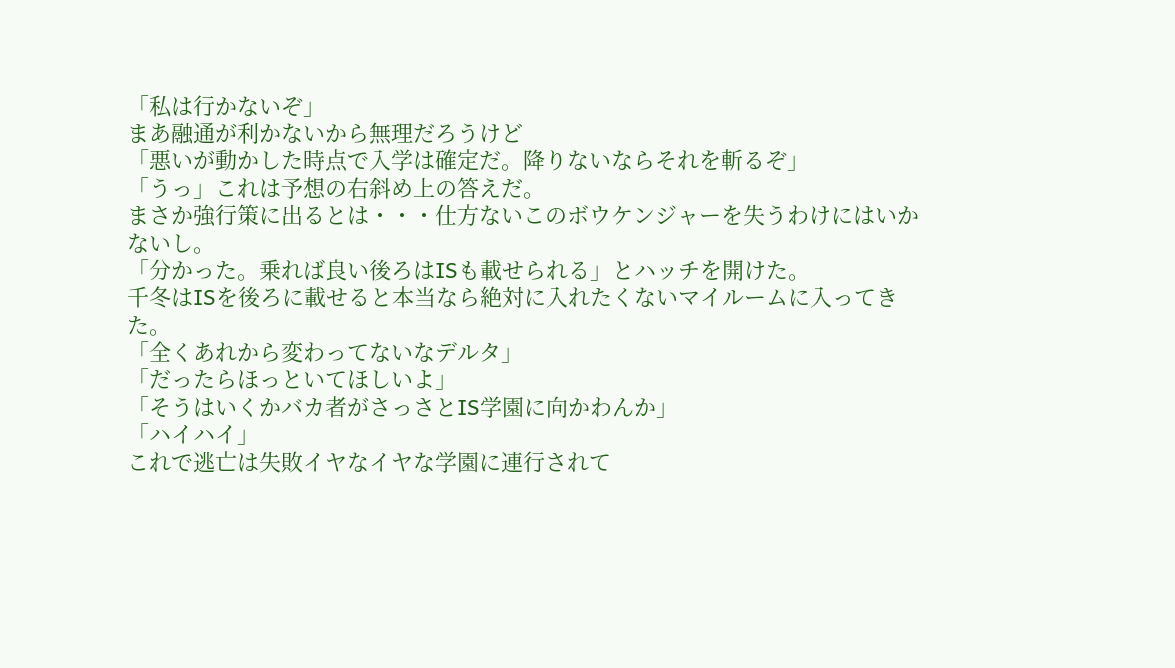「私は行かないぞ」
まあ融通が利かないから無理だろうけど
「悪いが動かした時点で入学は確定だ。降りないならそれを斬るぞ」
「うっ」これは予想の右斜め上の答えだ。
まさか強行策に出るとは・・・仕方ないこのボウケンジャーを失うわけにはいかないし。
「分かった。乗れば良い後ろはISも載せられる」とハッチを開けた。
千冬はISを後ろに載せると本当なら絶対に入れたくないマイルームに入ってきた。
「全くあれから変わってないなデルタ」
「だったらほっといてほしいよ」
「そうはいくかバカ者がさっさとIS学園に向かわんか」
「ハイハイ」
これで逃亡は失敗イヤなイヤな学園に連行されて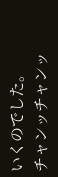いくのでした。
チャンッチャンッ